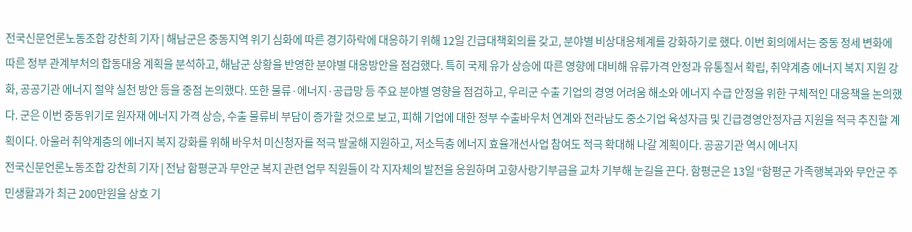전국신문언론노동조합 강찬희 기자 | 해남군은 중동지역 위기 심화에 따른 경기하락에 대응하기 위해 12일 긴급대책회의를 갖고, 분야별 비상대응체계를 강화하기로 했다. 이번 회의에서는 중동 정세 변화에 따른 정부 관계부처의 합동대응 계획을 분석하고, 해남군 상황을 반영한 분야별 대응방안을 점검했다. 특히 국제 유가 상승에 따른 영향에 대비해 유류가격 안정과 유통질서 확립, 취약계층 에너지 복지 지원 강화, 공공기관 에너지 절약 실천 방안 등을 중점 논의했다. 또한 물류·에너지·공급망 등 주요 분야별 영향을 점검하고, 우리군 수출 기업의 경영 어려움 해소와 에너지 수급 안정을 위한 구체적인 대응책을 논의했다. 군은 이번 중동위기로 원자재 에너지 가격 상승, 수출 물류비 부담이 증가할 것으로 보고, 피해 기업에 대한 정부 수출바우처 연계와 전라남도 중소기업 육성자금 및 긴급경영안정자금 지원을 적극 추진할 계획이다. 아울러 취약계층의 에너지 복지 강화를 위해 바우처 미신청자를 적극 발굴해 지원하고, 저소득층 에너지 효율개선사업 참여도 적극 확대해 나갈 계획이다. 공공기관 역시 에너지
전국신문언론노동조합 강찬희 기자 | 전남 함평군과 무안군 복지 관련 업무 직원들이 각 지자체의 발전을 응원하며 고향사랑기부금을 교차 기부해 눈길을 끈다. 함평군은 13일 “함평군 가족행복과와 무안군 주민생활과가 최근 200만원을 상호 기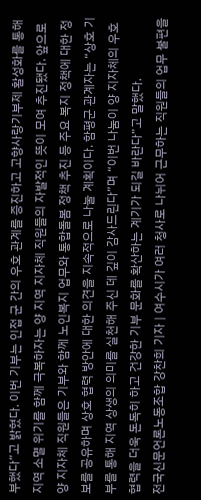부했다”고 밝혔다. 이번 기부는 인접 군 간의 우호 관계를 증진하고 고향사랑기부제 활성화를 통해 지역 소멸 위기를 함께 극복하자는 양 지역 지자체 직원들의 자발적인 뜻이 모여 추진됐다. 앞으로 양 지자체 직원들은 기부와 함께 노인복지 업무와 통합돌봄 정책 추진 등 주요 복지 정책에 대한 정보를 공유하며 상호 협력 방안에 대한 의견을 지속적으로 나눌 계획이다. 함평군 관계자는 “상호 기부를 통해 지역 상생의 의미를 실천해 주신 데 깊이 감사드린다”며 “이번 나눔이 양 지자체의 우호 협력을 더욱 돈독히 하고 건강한 기부 문화를 확산하는 계기가 되길 바란다”고 말했다.
전국신문언론노동조합 강찬희 기자 | 여수시가 여러 청사로 나뉘어 근무하는 직원들의 업무 불편을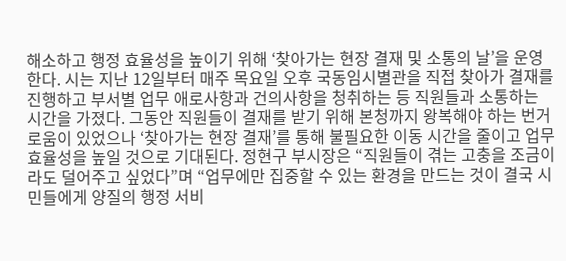해소하고 행정 효율성을 높이기 위해 ‘찾아가는 현장 결재 및 소통의 날’을 운영한다. 시는 지난 12일부터 매주 목요일 오후 국동임시별관을 직접 찾아가 결재를 진행하고 부서별 업무 애로사항과 건의사항을 청취하는 등 직원들과 소통하는 시간을 가졌다. 그동안 직원들이 결재를 받기 위해 본청까지 왕복해야 하는 번거로움이 있었으나 ‘찾아가는 현장 결재’를 통해 불필요한 이동 시간을 줄이고 업무 효율성을 높일 것으로 기대된다. 정현구 부시장은 “직원들이 겪는 고충을 조금이라도 덜어주고 싶었다”며 “업무에만 집중할 수 있는 환경을 만드는 것이 결국 시민들에게 양질의 행정 서비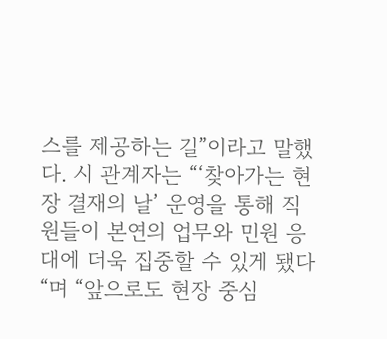스를 제공하는 길”이라고 말했다. 시 관계자는 “‘찾아가는 현장 결재의 날’ 운영을 통해 직원들이 본연의 업무와 민원 응대에 더욱 집중할 수 있게 됐다“며 “앞으로도 현장 중심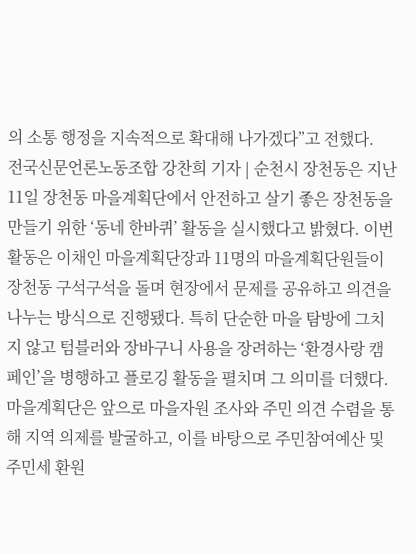의 소통 행정을 지속적으로 확대해 나가겠다”고 전했다.
전국신문언론노동조합 강찬희 기자 | 순천시 장천동은 지난 11일 장천동 마을계획단에서 안전하고 살기 좋은 장천동을 만들기 위한 ‘동네 한바퀴’ 활동을 실시했다고 밝혔다. 이번 활동은 이채인 마을계획단장과 11명의 마을계획단원들이 장천동 구석구석을 돌며 현장에서 문제를 공유하고 의견을 나누는 방식으로 진행됐다. 특히 단순한 마을 탐방에 그치지 않고 텀블러와 장바구니 사용을 장려하는 ‘환경사랑 캠페인’을 병행하고 플로깅 활동을 펼치며 그 의미를 더했다. 마을계획단은 앞으로 마을자원 조사와 주민 의견 수렴을 통해 지역 의제를 발굴하고, 이를 바탕으로 주민참여예산 및 주민세 환원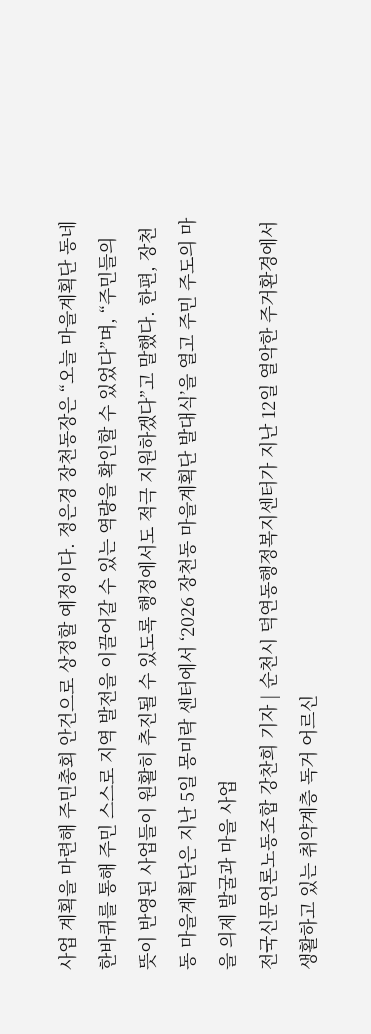사업 계획을 마련해 주민총회 안건으로 상정할 예정이다. 정은경 장천동장은 “오늘 마을계획단 동네 한바퀴를 통해 주민 스스로 지역 발전을 이끌어갈 수 있는 역량을 확인할 수 있었다”며, “주민들의 뜻이 반영된 사업들이 원활히 추진될 수 있도록 행정에서도 적극 지원하겠다”고 말했다. 한편, 장천동 마을계획단은 지난 5일 몽미락 센터에서 ‘2026 장천동 마을계획단 발대식’을 열고 주민 주도의 마을 의제 발굴과 마을 사업
전국신문언론노동조합 강찬희 기자 | 순천시 덕연동행정복지센터가 지난 12일 열악한 주거환경에서 생활하고 있는 취약계층 독거 어르신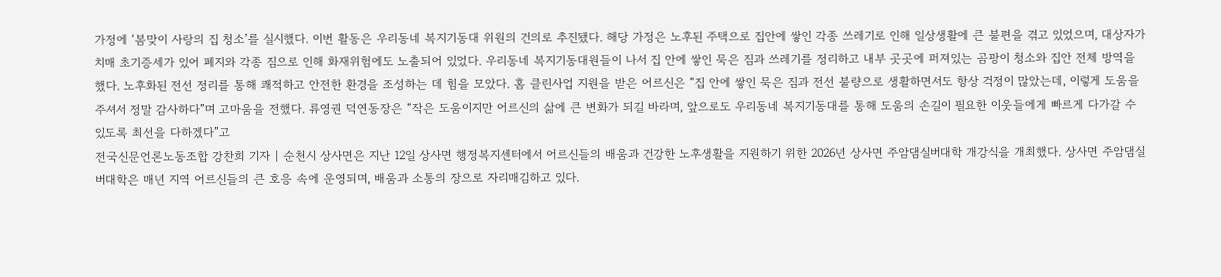가정에 ‘봄맞이 사랑의 집 청소’를 실시했다. 이번 활동은 우리동네 복지기동대 위원의 건의로 추진됐다. 해당 가정은 노후된 주택으로 집안에 쌓인 각종 쓰레기로 인해 일상생활에 큰 불편을 겪고 있었으며, 대상자가 치매 초기증세가 있어 폐지와 각종 짐으로 인해 화재위험에도 노출되어 있었다. 우리동네 복지기동대원들이 나서 집 안에 쌓인 묵은 짐과 쓰레기를 정리하고 내부 곳곳에 퍼져있는 곰팡이 청소와 집안 전체 방역을 했다. 노후화된 전선 정리를 통해 쾌적하고 안전한 환경을 조성하는 데 힘을 모았다. 홈 클린사업 지원을 받은 어르신은 “집 안에 쌓인 묵은 짐과 전선 불량으로 생활하면서도 항상 걱정이 많았는데, 이렇게 도움을 주셔서 정말 감사하다”며 고마움을 전했다. 류영권 덕연동장은 “작은 도움이지만 어르신의 삶에 큰 변화가 되길 바라며, 앞으로도 우리동네 복지기동대를 통해 도움의 손길이 필요한 이웃들에게 빠르게 다가갈 수 있도록 최선을 다하겠다”고
전국신문언론노동조합 강찬희 기자 | 순천시 상사면은 지난 12일 상사면 행정복지센터에서 어르신들의 배움과 건강한 노후생활을 지원하기 위한 2026년 상사면 주암댐실버대학 개강식을 개최했다. 상사면 주암댐실버대학은 매년 지역 어르신들의 큰 호응 속에 운영되며, 배움과 소통의 장으로 자리매김하고 있다.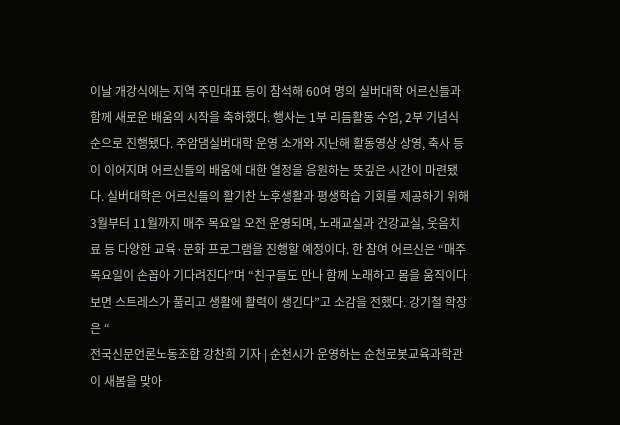이날 개강식에는 지역 주민대표 등이 참석해 60여 명의 실버대학 어르신들과 함께 새로운 배움의 시작을 축하했다. 행사는 1부 리듬활동 수업, 2부 기념식 순으로 진행됐다. 주암댐실버대학 운영 소개와 지난해 활동영상 상영, 축사 등이 이어지며 어르신들의 배움에 대한 열정을 응원하는 뜻깊은 시간이 마련됐다. 실버대학은 어르신들의 활기찬 노후생활과 평생학습 기회를 제공하기 위해 3월부터 11월까지 매주 목요일 오전 운영되며, 노래교실과 건강교실, 웃음치료 등 다양한 교육·문화 프로그램을 진행할 예정이다. 한 참여 어르신은 “매주 목요일이 손꼽아 기다려진다”며 “친구들도 만나 함께 노래하고 몸을 움직이다 보면 스트레스가 풀리고 생활에 활력이 생긴다”고 소감을 전했다. 강기철 학장은 “
전국신문언론노동조합 강찬희 기자 | 순천시가 운영하는 순천로봇교육과학관이 새봄을 맞아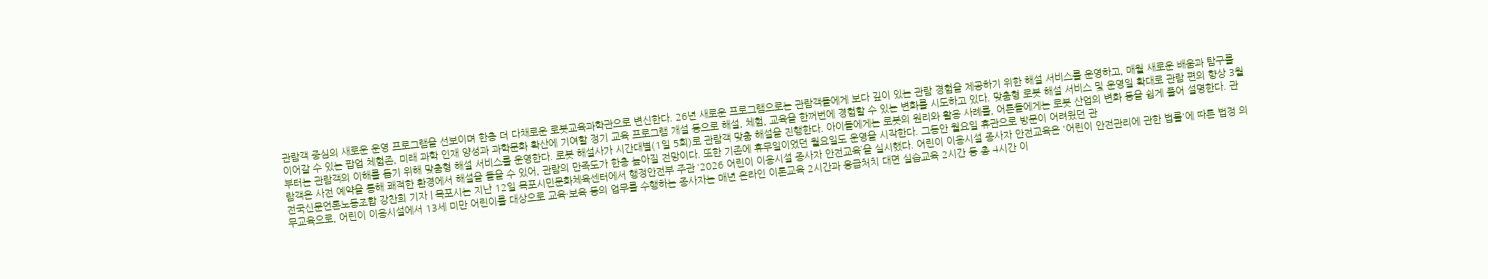관람객 중심의 새로운 운영 프로그램을 선보이며 한층 더 다채로운 로봇교육과학관으로 변신한다. 26년 새로운 프로그램으로는 관람객들에게 보다 깊이 있는 관람 경험을 제공하기 위한 해설 서비스를 운영하고, 매월 새로운 배움과 탐구를 이어갈 수 있는 팝업 체험존, 미래 과학 인재 양성과 과학문화 확산에 기여할 정기 교육 프로그램 개설 등으로 해설, 체험, 교육을 한꺼번에 경험할 수 있는 변화를 시도하고 있다. 맞춤형 로봇 해설 서비스 및 운영일 확대로 관람 편의 향상 3월부터는 관람객의 이해를 돕기 위해 맞춤형 해설 서비스를 운영한다. 로봇 해설사가 시간대별(1일 5회)로 관람객 맞춤 해설을 진행한다. 아이들에게는 로봇의 원리와 활용 사례를, 어른들에게는 로봇 산업의 변화 등을 쉽게 풀어 설명한다. 관람객은 사전 예약을 통해 쾌적한 환경에서 해설을 들을 수 있어, 관람의 만족도가 한층 높아질 전망이다. 또한 기존에 휴무일이었던 월요일도 운영을 시작한다. 그동안 월요일 휴관으로 방문이 어려웠던 관
전국신문언론노동조합 강찬희 기자 | 목포시는 지난 12일 목포시민문화체육센터에서 행정안전부 주관 ‘2026 어린이 이용시설 종사자 안전교육’을 실시했다. 어린이 이용시설 종사자 안전교육은 '어린이 안전관리에 관한 법률'에 따른 법정 의무교육으로, 어린이 이용시설에서 13세 미만 어린이를 대상으로 교육·보육 등의 업무를 수행하는 종사자는 매년 온라인 이론교육 2시간과 응급처치 대면 실습교육 2시간 등 총 4시간 이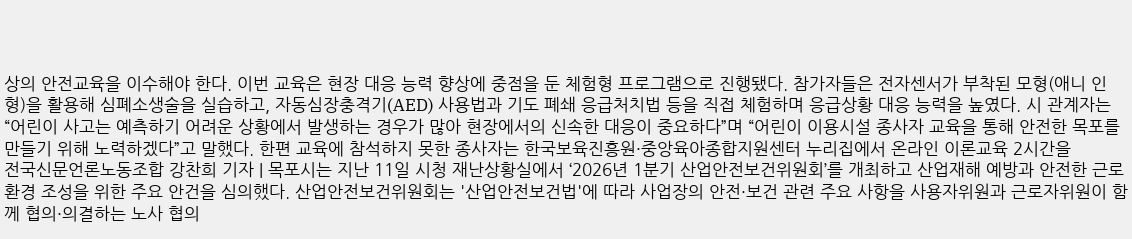상의 안전교육을 이수해야 한다. 이번 교육은 현장 대응 능력 향상에 중점을 둔 체험형 프로그램으로 진행됐다. 참가자들은 전자센서가 부착된 모형(애니 인형)을 활용해 심폐소생술을 실습하고, 자동심장충격기(AED) 사용법과 기도 폐쇄 응급처치법 등을 직접 체험하며 응급상황 대응 능력을 높였다. 시 관계자는 “어린이 사고는 예측하기 어려운 상황에서 발생하는 경우가 많아 현장에서의 신속한 대응이 중요하다”며 “어린이 이용시설 종사자 교육을 통해 안전한 목포를 만들기 위해 노력하겠다”고 말했다. 한편 교육에 참석하지 못한 종사자는 한국보육진흥원·중앙육아종합지원센터 누리집에서 온라인 이론교육 2시간을
전국신문언론노동조합 강찬희 기자 | 목포시는 지난 11일 시청 재난상황실에서 ‘2026년 1분기 산업안전보건위원회’를 개최하고 산업재해 예방과 안전한 근로환경 조성을 위한 주요 안건을 심의했다. 산업안전보건위원회는 '산업안전보건법'에 따라 사업장의 안전·보건 관련 주요 사항을 사용자위원과 근로자위원이 함께 협의·의결하는 노사 협의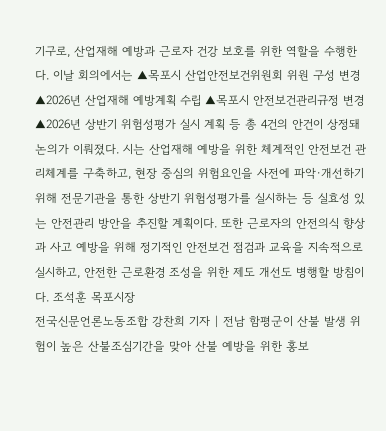기구로, 산업재해 예방과 근로자 건강 보호를 위한 역할을 수행한다. 이날 회의에서는 ▲목포시 산업안전보건위원회 위원 구성 변경 ▲2026년 산업재해 예방계획 수립 ▲목포시 안전보건관리규정 변경 ▲2026년 상반기 위험성평가 실시 계획 등 총 4건의 안건이 상정돼 논의가 이뤄졌다. 시는 산업재해 예방을 위한 체계적인 안전보건 관리체계를 구축하고, 현장 중심의 위험요인을 사전에 파악·개선하기 위해 전문기관을 통한 상반기 위험성평가를 실시하는 등 실효성 있는 안전관리 방안을 추진할 계획이다. 또한 근로자의 안전의식 향상과 사고 예방을 위해 정기적인 안전보건 점검과 교육을 지속적으로 실시하고, 안전한 근로환경 조성을 위한 제도 개선도 병행할 방침이다. 조석훈 목포시장
전국신문언론노동조합 강찬희 기자 | 전남 함평군이 산불 발생 위험이 높은 산불조심기간을 맞아 산불 예방을 위한 홍보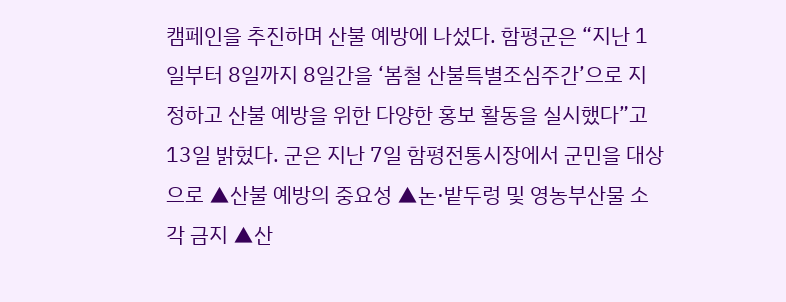캠페인을 추진하며 산불 예방에 나섰다. 함평군은 “지난 1일부터 8일까지 8일간을 ‘봄철 산불특별조심주간’으로 지정하고 산불 예방을 위한 다양한 홍보 활동을 실시했다”고 13일 밝혔다. 군은 지난 7일 함평전통시장에서 군민을 대상으로 ▲산불 예방의 중요성 ▲논·밭두렁 및 영농부산물 소각 금지 ▲산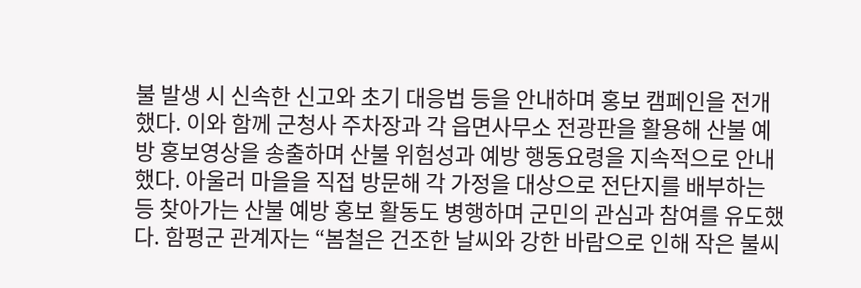불 발생 시 신속한 신고와 초기 대응법 등을 안내하며 홍보 캠페인을 전개했다. 이와 함께 군청사 주차장과 각 읍면사무소 전광판을 활용해 산불 예방 홍보영상을 송출하며 산불 위험성과 예방 행동요령을 지속적으로 안내했다. 아울러 마을을 직접 방문해 각 가정을 대상으로 전단지를 배부하는 등 찾아가는 산불 예방 홍보 활동도 병행하며 군민의 관심과 참여를 유도했다. 함평군 관계자는 “봄철은 건조한 날씨와 강한 바람으로 인해 작은 불씨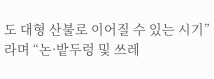도 대형 산불로 이어질 수 있는 시기”라며 “논·밭두렁 및 쓰레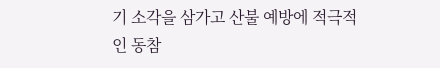기 소각을 삼가고 산불 예방에 적극적인 동참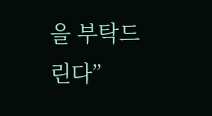을 부탁드린다”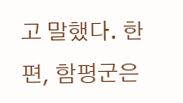고 말했다. 한편, 함평군은